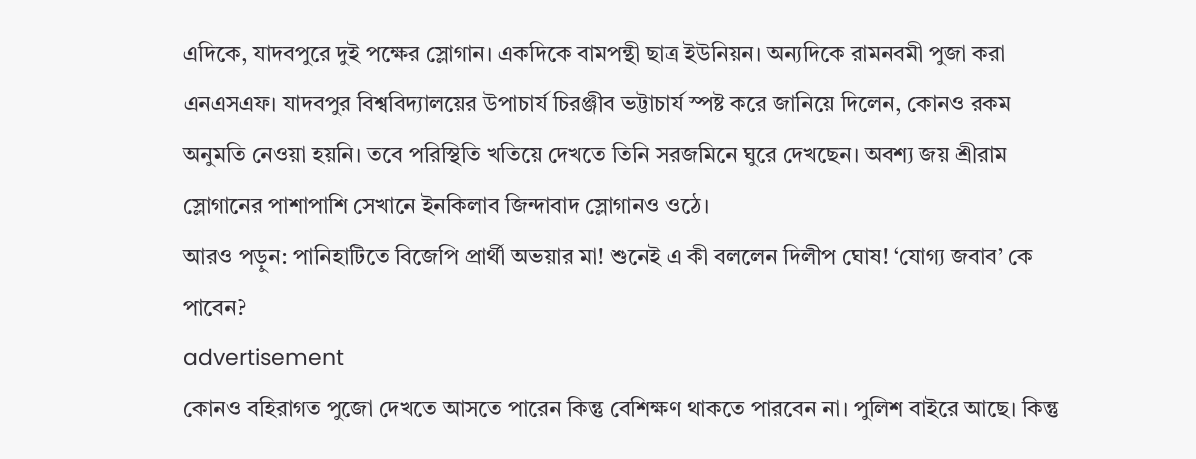এদিকে, যাদবপুরে দুই পক্ষের স্লোগান। একদিকে বামপন্থী ছাত্র ইউনিয়ন। অন্যদিকে রামনবমী পুজা করা এনএসএফ। যাদবপুর বিশ্ববিদ্যালয়ের উপাচার্য চিরঞ্জীব ভট্টাচার্য স্পষ্ট করে জানিয়ে দিলেন, কোনও রকম অনুমতি নেওয়া হয়নি। তবে পরিস্থিতি খতিয়ে দেখতে তিনি সরজমিনে ঘুরে দেখছেন। অবশ্য জয় শ্রীরাম স্লোগানের পাশাপাশি সেখানে ইনকিলাব জিন্দাবাদ স্লোগানও ওঠে।
আরও পড়ুন: পানিহাটিতে বিজেপি প্রার্থী অভয়ার মা! শুনেই এ কী বললেন দিলীপ ঘোষ! ‘যোগ্য জবাব’ কে পাবেন?
advertisement
কোনও বহিরাগত পুজো দেখতে আসতে পারেন কিন্তু বেশিক্ষণ থাকতে পারবেন না। পুলিশ বাইরে আছে। কিন্তু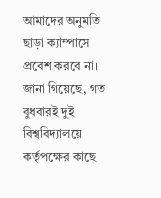আমাদের অনুমতি ছাড়া ক্যাম্পাসে প্রবেশ করবে না।
জানা গিয়েছে, গত বুধবারই দুই বিশ্ববিদ্যালয়ে কর্তৃপক্ষের কাছে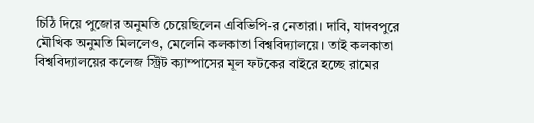চিঠি দিয়ে পুজোর অনুমতি চেয়েছিলেন এবিভিপি-র নেতারা। দাবি, যাদবপুরে মৌখিক অনুমতি মিললেও, মেলেনি কলকাতা বিশ্ববিদ্যালয়ে। তাই কলকাতা বিশ্ববিদ্যালয়ের কলেজ স্ট্রিট ক্যাম্পাসের মূল ফটকের বাইরে হচ্ছে রামের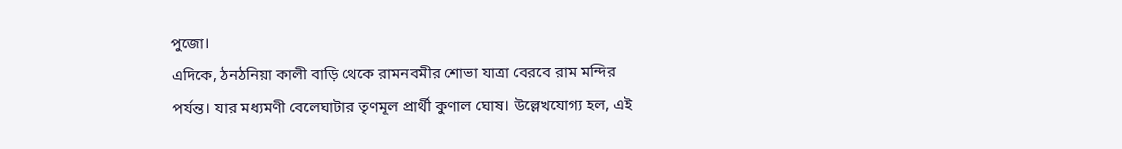পুজো।
এদিকে, ঠনঠনিয়া কালী বাড়ি থেকে রামনবমীর শোভা যাত্রা বেরবে রাম মন্দির পর্যন্ত। যার মধ্যমণী বেলেঘাটার তৃণমূল প্রার্থী কুণাল ঘোষ। উল্লেখযোগ্য হল, এই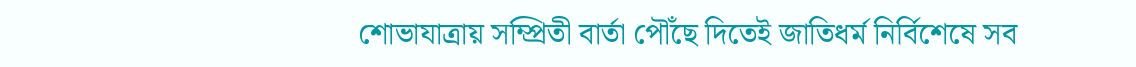শোভাযাত্রায় সম্প্রিতী বার্তা পৌঁছে দিতেই জাতিধর্ম নির্বিশেষে সব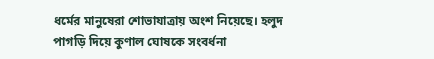ধর্মের মানুষেরা শোভাযাত্রায় অংশ নিয়েছে। হলুদ পাগড়ি দিয়ে কুণাল ঘোষকে সংবর্ধনা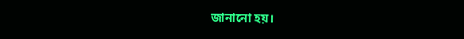জানানো হয়।